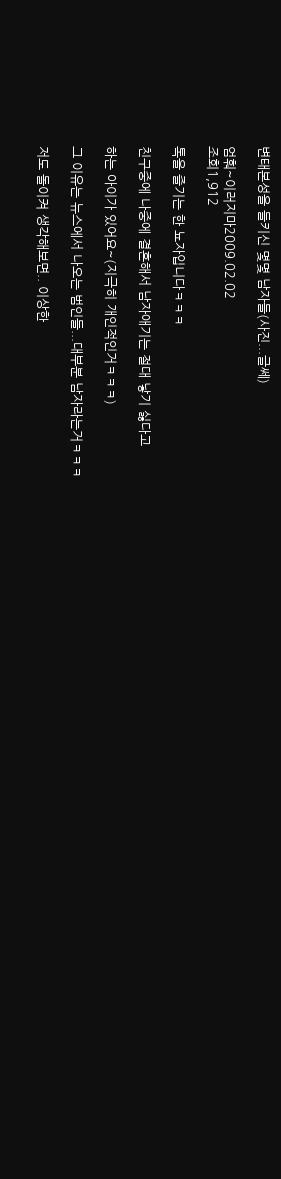변태본성을 들키신 몇몇 남자들(사진...글쎄)

엄훠~이러지마2009.02.02
조회1,912

톡을 즐기는 한 뇨자입니다ㅋㅋㅋ

친구중에 나중에 결혼해서 남자애기는 절대 낳기 싫다고

하는 아이가 있어요~(지극히 개인적인거ㅋㅋㅋ)

그 이유는 뉴스에서 나오는 범인들...대부분 남자라는거ㅋㅋㅋ

저도 돌이켜 생각해보면.. 이상한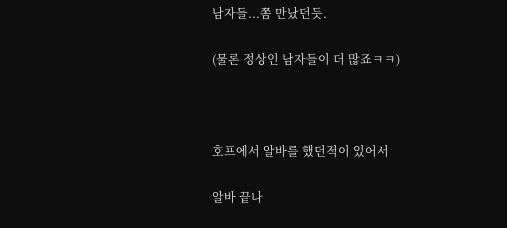남자들...쫌 만났던듯.

(물론 정상인 남자들이 더 많죠ㅋㅋ)



호프에서 알바를 했던적이 있어서

알바 끝나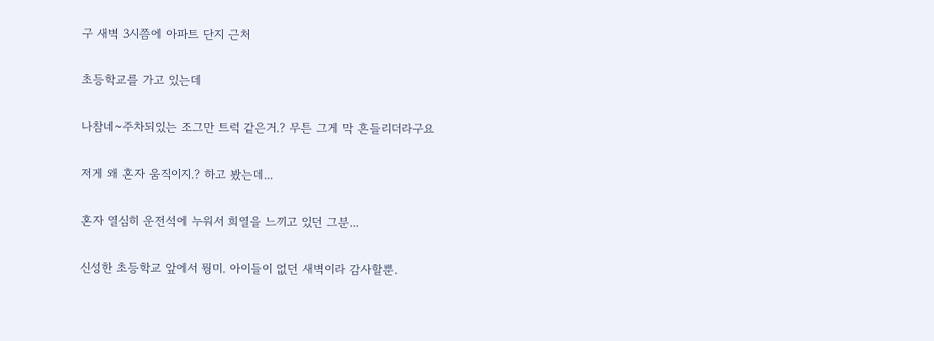구 새벽 3시쯤에 아파트 단지 근처

초등학교를 가고 있는데

나참네~주차되있는 조그만 트럭 같은거.? 무튼 그게 막 흔들리더라구요

저게 왜 혼자 움직이지.? 하고 봤는데...

혼자 열심히 운전석에 누워서 희열을 느끼고 있던 그분...

신성한 초등학교 앞에서 뭥미. 아이들이 없던 새벽이라 감사할뿐.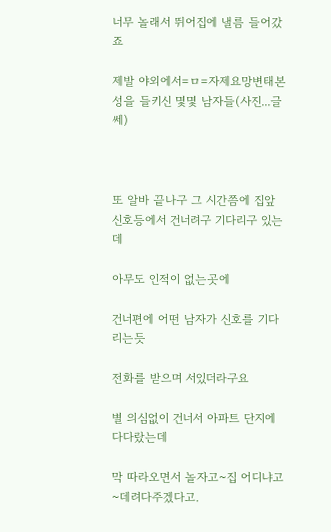너무 놀래서 뛰어집에 낼름 들어갔죠

제발 야외에서=ㅁ=자제요망변태본성을 들키신 몇몇 남자들(사진...글쎄)



또 알바 끝나구 그 시간쯤에 집앞 신호등에서 건너려구 기다리구 있는데

아무도 인적이 없는곳에

건너편에 어떤 남자가 신호를 기다리는듯

전화를 받으며 서있더라구요

별 의심없이 건너서 아파트 단지에 다다랐는데

막 따라오면서 놀자고~집 어디냐고~데려다주겠다고.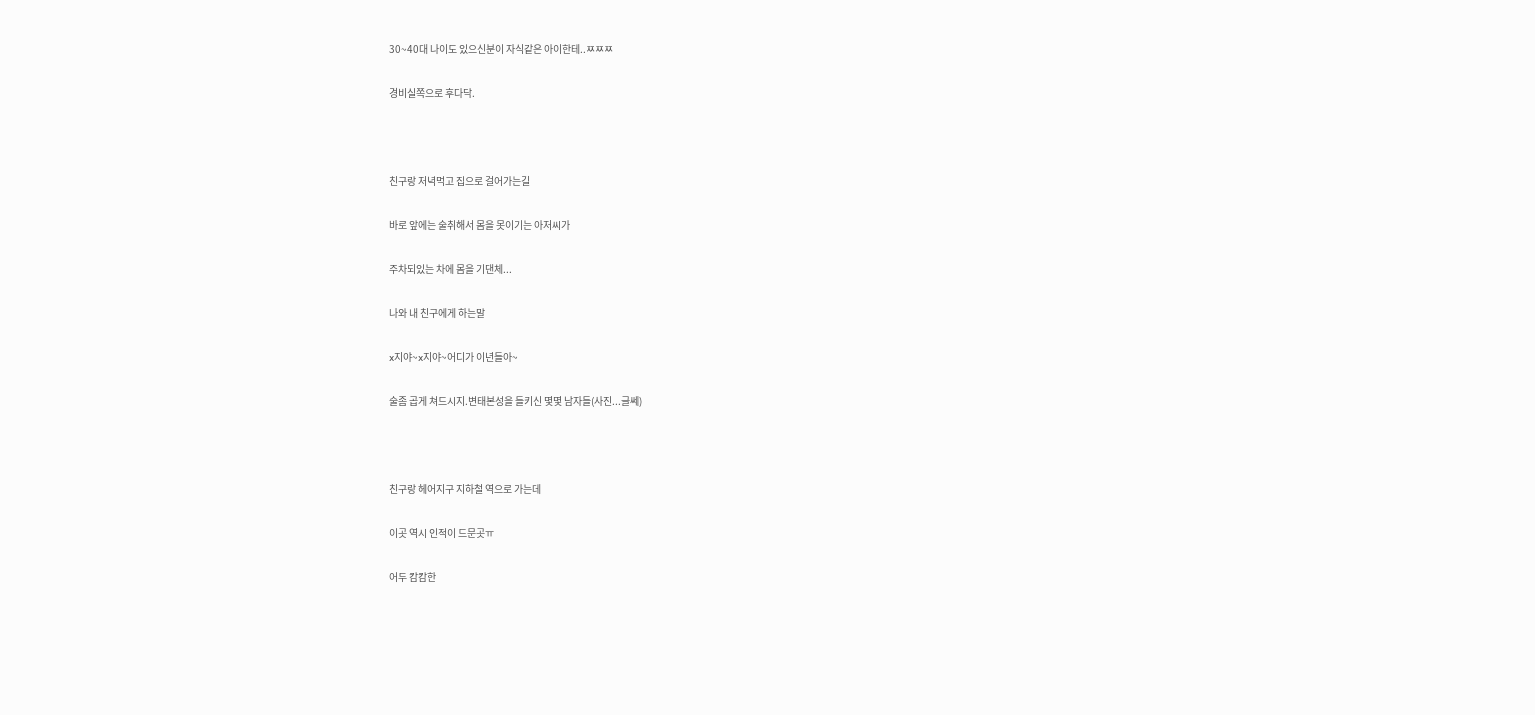30~40대 나이도 있으신분이 자식같은 아이한테..ㅉㅉㅉ

경비실쪽으로 후다닥.



친구랑 저녁먹고 집으로 걸어가는길

바로 앞에는 술취해서 몸을 못이기는 아저씨가

주차되있는 차에 몸을 기댄체...

나와 내 친구에게 하는말

x지야~x지야~어디가 이년들아~

술좀 곱게 쳐드시지.변태본성을 들키신 몇몇 남자들(사진...글쎄)



친구랑 헤어지구 지하철 역으로 가는데

이곳 역시 인적이 드문곳ㅠ

어두 캄캄한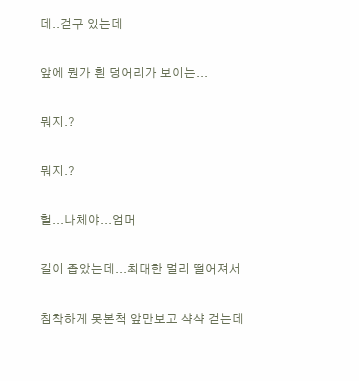데..걷구 있는데

앞에 뭔가 흰 덩어리가 보이는...

뭐지.?

뭐지.?

헐...나체야...엄머

길이 좁았는데...최대한 멀리 떨어져서

침착하게 못본척 앞만보고 샥샥 걷는데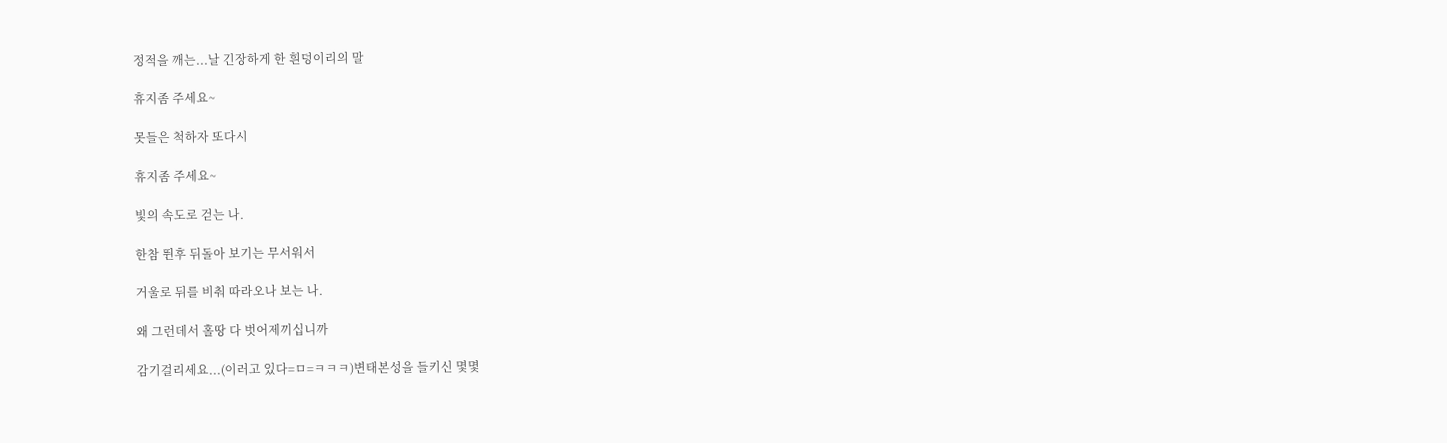정적을 깨는...날 긴장하게 한 흰덩이리의 말

휴지좀 주세요~

못들은 척하자 또다시

휴지좀 주세요~

빛의 속도로 걷는 나.

한참 뛴후 뒤돌아 보기는 무서워서

거울로 뒤를 비춰 따라오나 보는 나.

왜 그런데서 홀땅 다 벗어제끼십니까

감기걸리세요...(이러고 있다=ㅁ=ㅋㅋㅋ)변태본성을 들키신 몇몇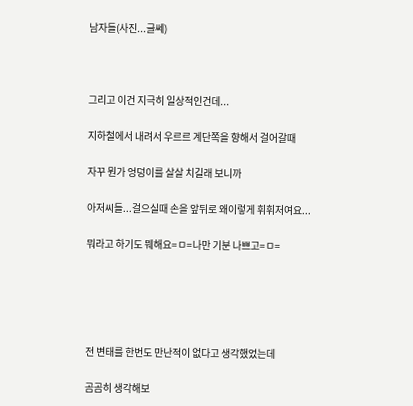남자들(사진...글쎄)



그리고 이건 지극히 일상적인건데...

지하철에서 내려서 우르르 계단쪽을 향해서 걸어갈때

자꾸 뭔가 엉덩이를 살살 치길래 보니까

아저씨들...걸으실때 손을 앞뒤로 왜이렇게 휘휘저여요...

뭐라고 하기도 뭬해요=ㅁ=나만 기분 나쁘고=ㅁ=





전 변태를 한번도 만난적이 없다고 생각했었는데

곰곰히 생각해보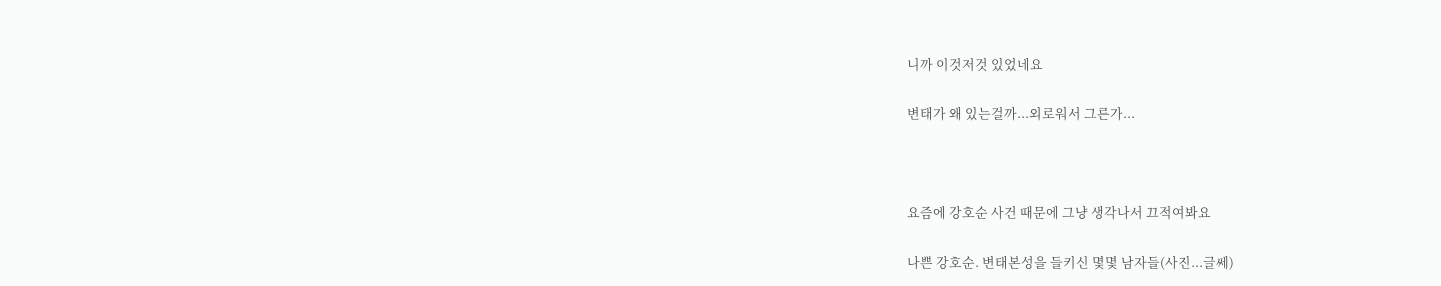니까 이것저것 있었네요

변태가 왜 있는걸까...외로워서 그른가...



요즘에 강호순 사건 때문에 그냥 생각나서 끄적여봐요

나쁜 강호순. 변태본성을 들키신 몇몇 남자들(사진...글쎄)